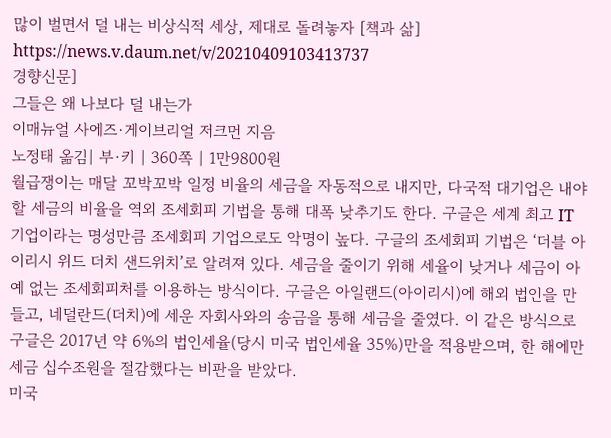많이 벌면서 덜 내는 비상식적 세상, 제대로 돌려놓자 [책과 삶]
https://news.v.daum.net/v/20210409103413737
경향신문]
그들은 왜 나보다 덜 내는가
이매뉴얼 사에즈·게이브리얼 저크먼 지음
노정태 옮김| 부·키 | 360쪽 | 1만9800원
월급쟁이는 매달 꼬박꼬박 일정 비율의 세금을 자동적으로 내지만, 다국적 대기업은 내야 할 세금의 비율을 역외 조세회피 기법을 통해 대폭 낮추기도 한다. 구글은 세계 최고 IT 기업이라는 명성만큼 조세회피 기업으로도 악명이 높다. 구글의 조세회피 기법은 ‘더블 아이리시 위드 더치 샌드위치’로 알려져 있다. 세금을 줄이기 위해 세율이 낮거나 세금이 아예 없는 조세회피처를 이용하는 방식이다. 구글은 아일랜드(아이리시)에 해외 법인을 만들고, 네덜란드(더치)에 세운 자회사와의 송금을 통해 세금을 줄였다. 이 같은 방식으로 구글은 2017년 약 6%의 법인세율(당시 미국 법인세율 35%)만을 적용받으며, 한 해에만 세금 십수조원을 절감했다는 비판을 받았다.
미국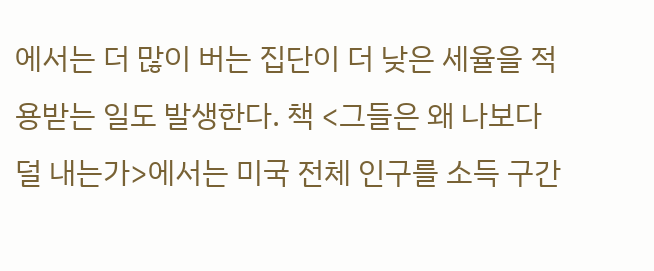에서는 더 많이 버는 집단이 더 낮은 세율을 적용받는 일도 발생한다. 책 <그들은 왜 나보다 덜 내는가>에서는 미국 전체 인구를 소득 구간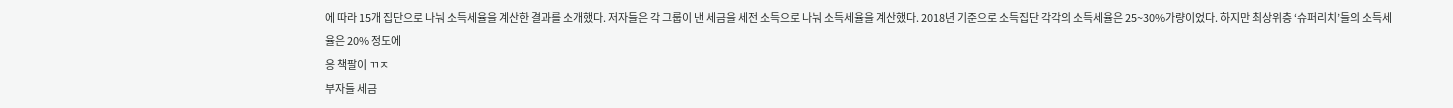에 따라 15개 집단으로 나눠 소득세율을 계산한 결과를 소개했다. 저자들은 각 그룹이 낸 세금을 세전 소득으로 나눠 소득세율을 계산했다. 2018년 기준으로 소득집단 각각의 소득세율은 25~30%가량이었다. 하지만 최상위층 ‘슈퍼리치’들의 소득세율은 20% 정도에
응 책팔이 ㄲㅈ
부자들 세금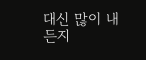대신 많이 내든지